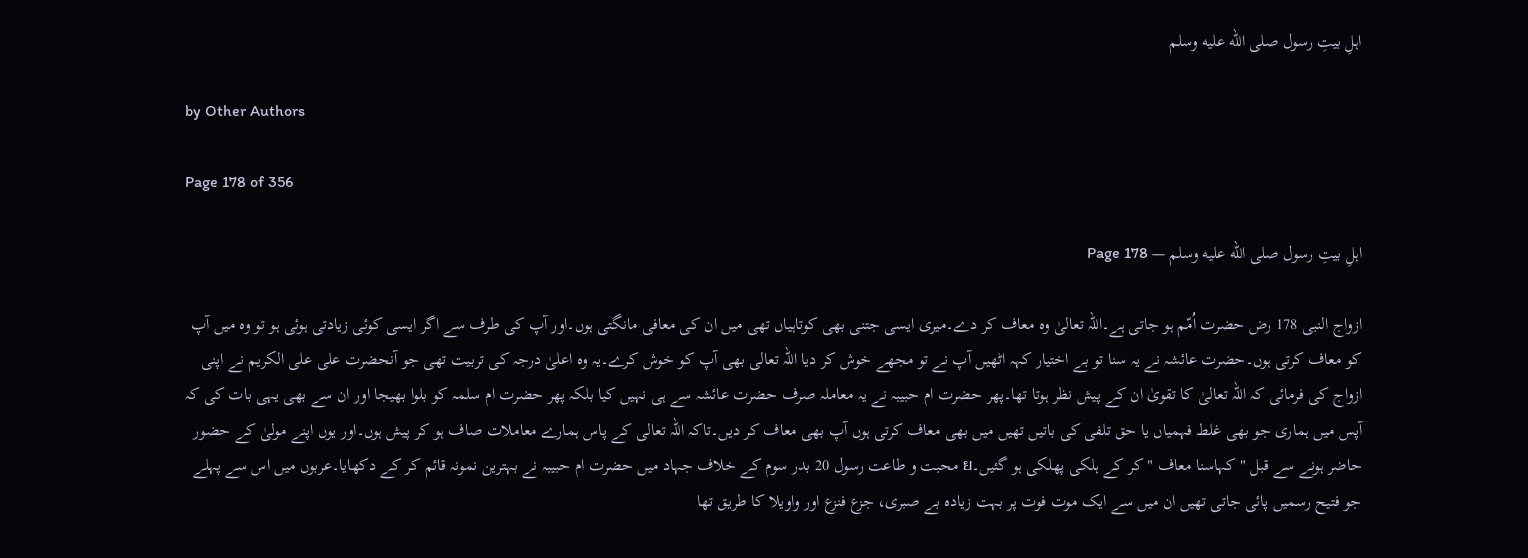اہلِ بیتِ رسول صلى الله عليه وسلم

by Other Authors

Page 178 of 356

اہلِ بیتِ رسول صلى الله عليه وسلم — Page 178

ازواج النبی 178 رض حضرت اُمّم ہو جاتی ہے۔اللہ تعالیٰ وہ معاف کر دے۔میری ایسی جتنی بھی کوتاہیاں تھی میں ان کی معافی مانگتی ہوں۔اور آپ کی طرف سے اگر ایسی کوئی زیادتی ہوئی ہو تو وہ میں آپ کو معاف کرتی ہوں۔حضرت عائشہ نے یہ سنا تو بے اختیار کہہ اٹھیں آپ نے تو مجھے خوش کر دیا اللہ تعالی بھی آپ کو خوش کرے۔یہ وہ اعلیٰ درجہ کی تربیت تھی جو آنحضرت علی علی الکریم نے اپنی ازواج کی فرمائی کہ اللہ تعالیٰ کا تقویٰ ان کے پیش نظر ہوتا تھا۔پھر حضرت ام حبیبہ نے یہ معاملہ صرف حضرت عائشہ سے ہی نہیں کیا بلکہ پھر حضرت ام سلمہ کو بلوا بھیجا اور ان سے بھی یہی بات کی کہ آپس میں ہماری جو بھی غلط فہمیاں یا حق تلفی کی باتیں تھیں میں بھی معاف کرتی ہوں آپ بھی معاف کر دیں۔تاکہ اللہ تعالی کے پاس ہمارے معاملات صاف ہو کر پیش ہوں۔اور یوں اپنے مولیٰ کے حضور حاضر ہونے سے قبل " کہاسنا معاف " کر کے ہلکی پھلکی ہو گئیں۔ย محبت و طاعت رسول 20 بدر سوم کے خلاف جہاد میں حضرت ام حبیبہ نے بہترین نمونہ قائم کر کے دکھایا۔عربوں میں اس سے پہلے جو فتیح رسمیں پائی جاتی تھیں ان میں سے ایک موت فوت پر بہت زیادہ بے صبری، جزع فنزع اور واویلا کا طریق تھا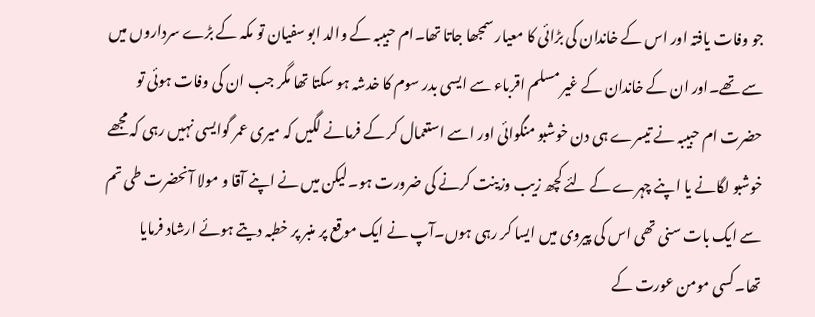جو وفات یافتہ اور اس کے خاندان کی بڑائی کا معیار سمجھا جاتا تھا۔ام حبیبہ کے والد ابو سفیان تو مکہ کے بڑے سرداروں میں سے تھے۔اور ان کے خاندان کے غیر مسلم اقرباء سے ایسی بدر سوم کا خدشہ ہو سکتا تھا مگر جب ان کی وفات ہوئی تو حضرت ام حبیبہ نے تیسرے ہی دن خوشبو منگوائی اور اسے استعمال کر کے فرمانے لگیں کہ میری عمر گوایسی نہیں رہی کہ مجھے خوشبو لگانے یا اپنے چہرے کے لئے کچھ زیب وزینت کرنے کی ضرورت ہو۔لیکن میں نے اپنے آقا و مولا آنحضرت طی تم سے ایک بات سنی تھی اس کی پیروی میں ایسا کر رہی ہوں۔آپ نے ایک موقع پر منبر پر خطبہ دیتے ہوئے ارشاد فرمایا تھا۔کسی مومن عورت کے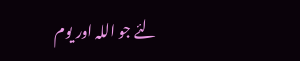لئے جو اللہ اور یوم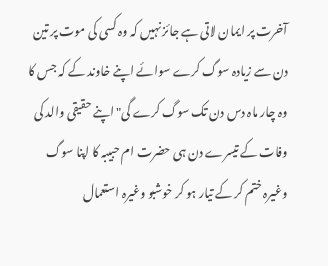آخرت پر ایمان لاتی ہے جائز نہیں کہ وہ کسی کی موت پر تین دن سے زیادہ سوگ کرے سوائے اپنے خاوند کے کہ جس کا وہ چار ماہ دس دن تک سوگ کرے گی" اپنے حقیقی والد کی وفات کے تیسرے دن ہی حضرت ام حبیبہ کا اپنا سوگ وغیرہ ختم کر کے تیار ہو کر خوشبو وغیرہ استعمال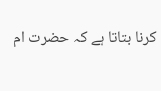کرنا بتاتا ہے کہ حضرت ام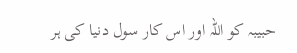حبیبہ کو اللہ اور اس کار سول دنیا کی ہر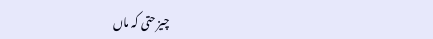چیز حتی کہ ماں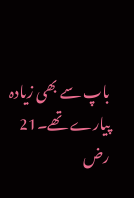باپ سے بھی زیادہ پیارے تھے۔21 رض